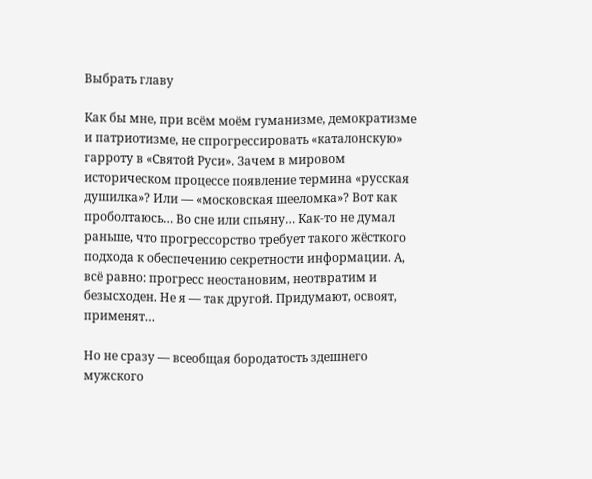Выбрать главу

Как бы мне, при всём моём гуманизме, демократизме и патриотизме, не спрогрессировать «каталонскую» гарроту в «Святой Руси». Зачем в мировом историческом процессе появление термина «русская душилка»? Или — «московская шееломка»? Вот как проболтаюсь… Во сне или спьяну… Как-то не думал раньше, что прогрессорство требует такого жёсткого подхода к обеспечению секретности информации. А, всё равно: прогресс неостановим, неотвратим и безысходен. Не я — так другой. Придумают, освоят, применят…

Но не сразу — всеобщая бородатость здешнего мужского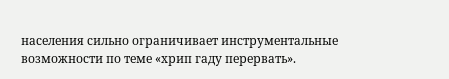населения сильно ограничивает инструментальные возможности по теме «хрип гаду перервать».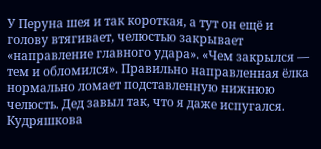У Перуна шея и так короткая, а тут он ещё и голову втягивает, челюстью закрывает «направление главного удара». «Чем закрылся — тем и обломился». Правильно направленная ёлка нормально ломает подставленную нижнюю челюсть. Дед завыл так, что я даже испугался. Кудряшкова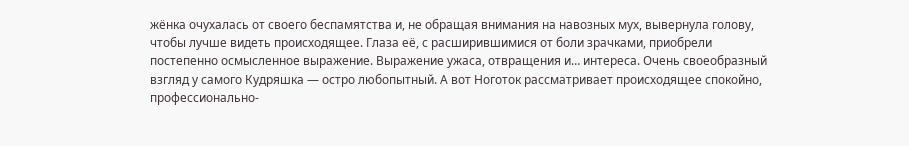жёнка очухалась от своего беспамятства и, не обращая внимания на навозных мух, вывернула голову, чтобы лучше видеть происходящее. Глаза её, с расширившимися от боли зрачками, приобрели постепенно осмысленное выражение. Выражение ужаса, отвращения и… интереса. Очень своеобразный взгляд у самого Кудряшка — остро любопытный. А вот Ноготок рассматривает происходящее спокойно, профессионально-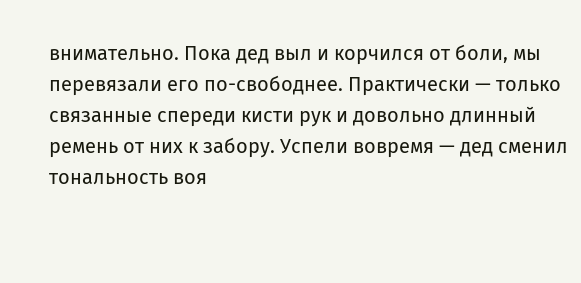внимательно. Пока дед выл и корчился от боли, мы перевязали его по-свободнее. Практически — только связанные спереди кисти рук и довольно длинный ремень от них к забору. Успели вовремя — дед сменил тональность воя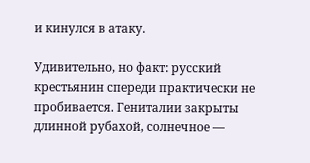и кинулся в атаку.

Удивительно, но факт: русский крестьянин спереди практически не пробивается. Гениталии закрыты длинной рубахой, солнечное —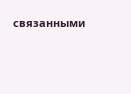связанными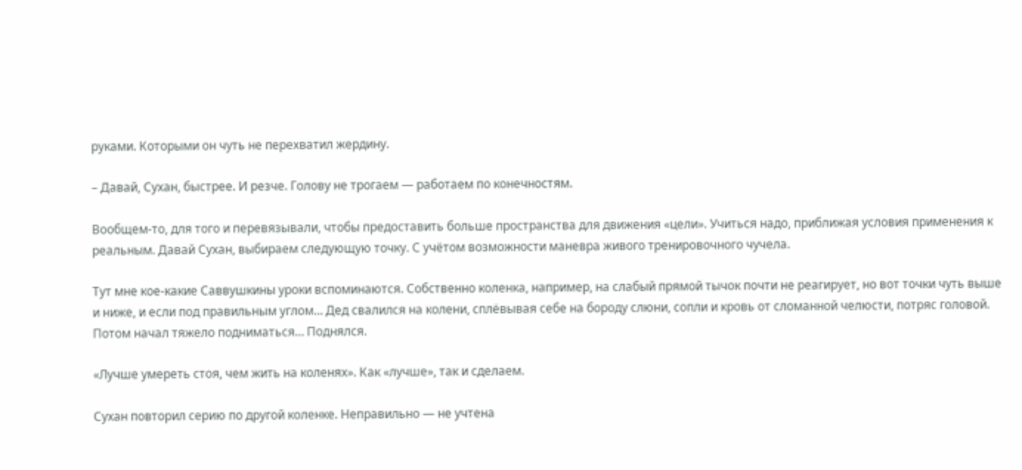руками. Которыми он чуть не перехватил жердину.

– Давай, Сухан, быстрее. И резче. Голову не трогаем — работаем по конечностям.

Вообщем-то, для того и перевязывали, чтобы предоставить больше пространства для движения «цели». Учиться надо, приближая условия применения к реальным. Давай Сухан, выбираем следующую точку. С учётом возможности маневра живого тренировочного чучела.

Тут мне кое-какие Саввушкины уроки вспоминаются. Собственно коленка, например, на слабый прямой тычок почти не реагирует, но вот точки чуть выше и ниже, и если под правильным углом… Дед свалился на колени, сплёвывая себе на бороду слюни, сопли и кровь от сломанной челюсти, потряс головой. Потом начал тяжело подниматься… Поднялся.

«Лучше умереть стоя, чем жить на коленях». Как «лучше», так и сделаем.

Сухан повторил серию по другой коленке. Неправильно — не учтена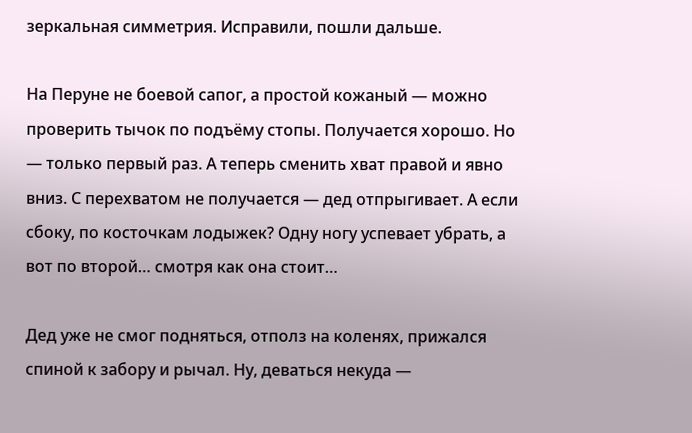зеркальная симметрия. Исправили, пошли дальше.

На Перуне не боевой сапог, а простой кожаный — можно проверить тычок по подъёму стопы. Получается хорошо. Но — только первый раз. А теперь сменить хват правой и явно вниз. С перехватом не получается — дед отпрыгивает. А если сбоку, по косточкам лодыжек? Одну ногу успевает убрать, а вот по второй… смотря как она стоит…

Дед уже не смог подняться, отполз на коленях, прижался спиной к забору и рычал. Ну, деваться некуда —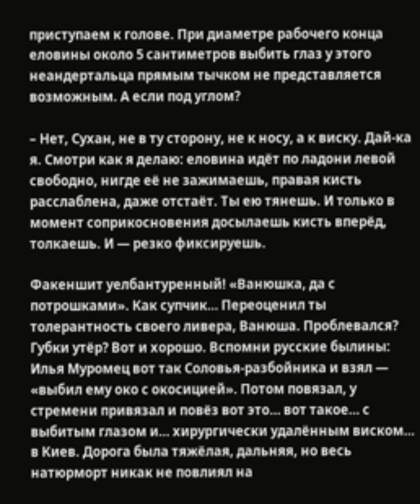приступаем к голове. При диаметре рабочего конца еловины около 5 сантиметров выбить глаз у этого неандертальца прямым тычком не представляется возможным. А если под углом?

– Нет, Сухан, не в ту сторону, не к носу, а к виску. Дай-ка я. Смотри как я делаю: еловина идёт по ладони левой свободно, нигде её не зажимаешь, правая кисть расслаблена, даже отстаёт. Ты ею тянешь. И только в момент соприкосновения досылаешь кисть вперёд, толкаешь. И — резко фиксируешь.

Факеншит уелбантуренный! «Ванюшка, да с потрошками». Как супчик… Переоценил ты толерантность своего ливера, Ванюша. Проблевался? Губки утёр? Вот и хорошо. Вспомни русские былины: Илья Муромец вот так Соловья-разбойника и взял — «выбил ему око с окосицией». Потом повязал, у стремени привязал и повёз вот это… вот такое… с выбитым глазом и… хирургически удалённым виском… в Киев. Дорога была тяжёлая, дальняя, но весь натюрморт никак не повлиял на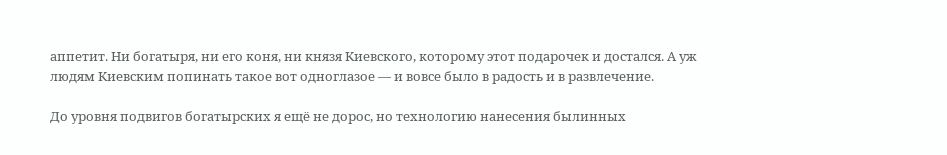аппетит. Ни богатыря, ни его коня, ни князя Киевского, которому этот подарочек и достался. А уж людям Киевским попинать такое вот одноглазое — и вовсе было в радость и в развлечение.

До уровня подвигов богатырских я ещё не дорос, но технологию нанесения былинных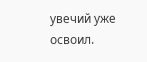увечий уже освоил.